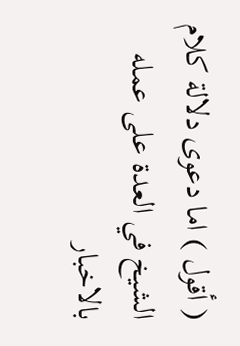( أقول ) اما دعوى دلالة كلام الشيخ في العدة على عمله بالاخبار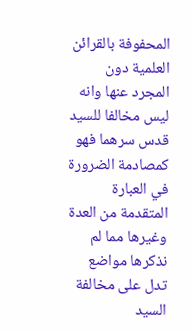المحفوفة بالقرائن العلمية دون المجرد عنها وانه ليس مخالفا للسيد قدس سرهما فهو كمصادمة الضرورة في العبارة المتقدمة من العدة وغيرها مما لم نذكرها مواضع تدل على مخالفة السيد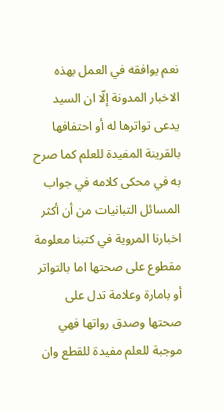نعم يوافقه في العمل بهذه الاخبار المدونة إلّا ان السيد يدعى تواترها له أو احتفافها بالقرينة المفيدة للعلم كما صرح به في محكى كلامه في جواب المسائل التبانيات من أن أكثر اخبارنا المروية في كتبنا معلومة مقطوع على صحتها اما بالتواتر أو بامارة وعلامة تدل على صحتها وصدق رواتها فهي موجبة للعلم مفيدة للقطع وان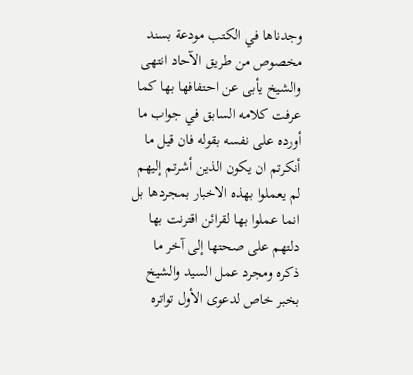وجدناها في الكتب مودعة بسند مخصوص من طريق الآحاد انتهى والشيخ يأبى عن احتفافها بها كما عرفت كلامه السابق في جواب ما أورده على نفسه بقوله فان قيل ما أنكرتم ان يكون الذين أشرتم إليهم لم يعملوا بهذه الاخبار بمجردها بل انما عملوا بها لقرائن اقترنت بها دلتهم على صحتها إلى آخر ما ذكره ومجرد عمل السيد والشيخ بخبر خاص لدعوى الأول تواتره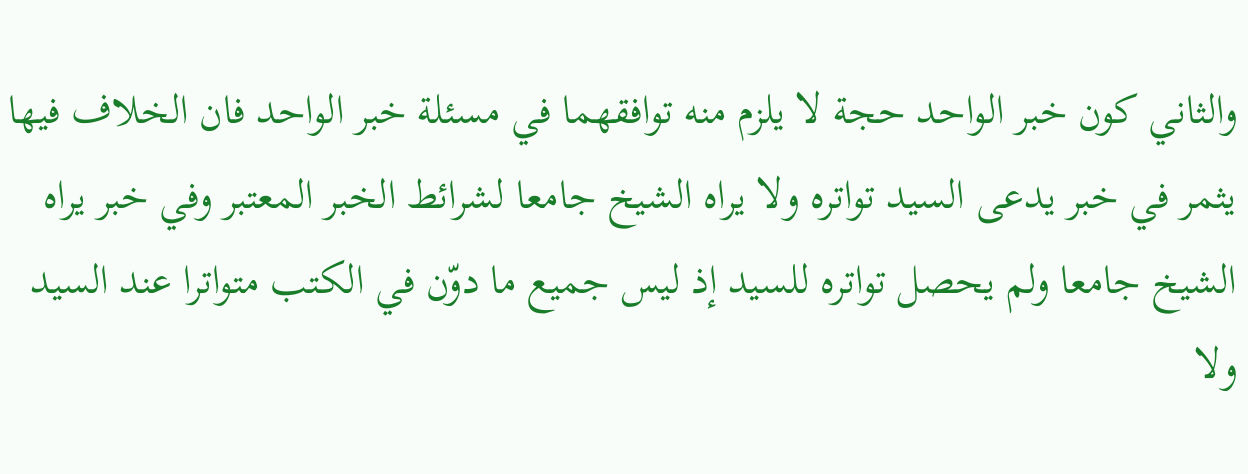والثاني كون خبر الواحد حجة لا يلزم منه توافقهما في مسئلة خبر الواحد فان الخلاف فيها يثمر في خبر يدعى السيد تواتره ولا يراه الشيخ جامعا لشرائط الخبر المعتبر وفي خبر يراه الشيخ جامعا ولم يحصل تواتره للسيد إذ ليس جميع ما دوّن في الكتب متواترا عند السيد ولا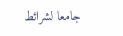جامعا لشرائط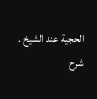الحجية عند الشيخ .
شرح